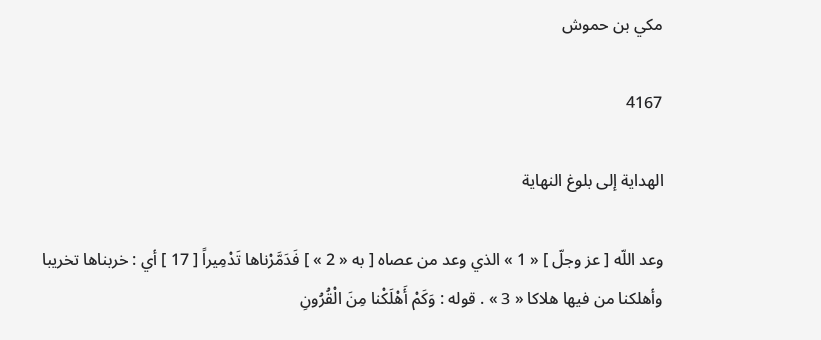مكي بن حموش

4167

الهداية إلى بلوغ النهاية

وعد اللّه [ عز وجلّ ] « 1 » الذي وعد من عصاه [ به « 2 » ] فَدَمَّرْناها تَدْمِيراً [ 17 ] أي : خربناها تخريبا وأهلكنا من فيها هلاكا « 3 » . قوله : وَكَمْ أَهْلَكْنا مِنَ الْقُرُونِ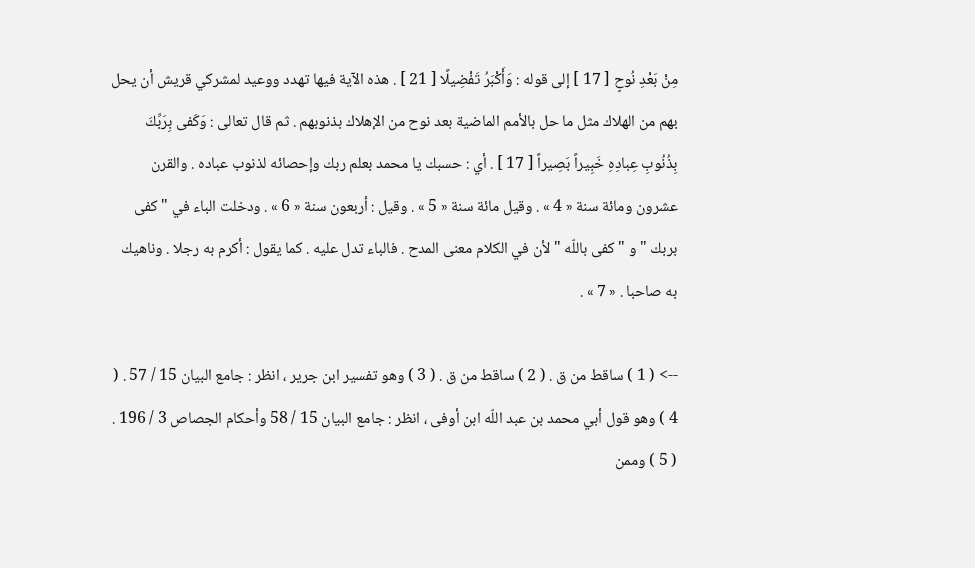مِنْ بَعْدِ نُوحٍ [ 17 ] إلى قوله : وَأَكْبَرُ تَفْضِيلًا [ 21 ] . هذه الآية فيها تهدد ووعيد لمشركي قريش أن يحل بهم من الهلاك مثل ما حل بالأمم الماضية بعد نوح من الإهلاك بذنوبهم . ثم قال تعالى : وَكَفى بِرَبِّكَ بِذُنُوبِ عِبادِهِ خَبِيراً بَصِيراً [ 17 ] . أي : حسبك يا محمد بعلم ربك وإحصائه لذنوب عباده . والقرن عشرون ومائة سنة « 4 » . وقيل مائة سنة « 5 » . وقيل : أربعون سنة « 6 » . ودخلت الباء في " كفى بربك " و " كفى باللّه " لأن في الكلام معنى المدح . فالباء تدل عليه . كما يقول : أكرم به رجلا . وناهيك به صاحبا . « 7 » .

--> ( 1 ) ساقط من ق . ( 2 ) ساقط من ق . ( 3 ) وهو تفسير ابن جرير ، انظر : جامع البيان 15 / 57 . ( 4 ) وهو قول أبي محمد بن عبد اللّه ابن أوفى ، انظر : جامع البيان 15 / 58 وأحكام الجصاص 3 / 196 . ( 5 ) وممن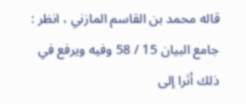قاله محمد بن القاسم المازني ، انظر : جامع البيان 15 / 58 وفيه ويرفع في ذلك أثرا إلى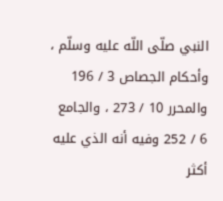النبي صلّى اللّه عليه وسلّم ، وأحكام الجصاص 3 / 196 والمحرر 10 / 273 ، والجامع 6 / 252 وفيه أنه الذي عليه أكثر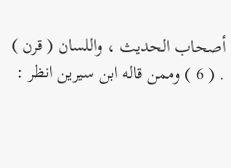أصحاب الحديث ، واللسان ( قرن ) . ( 6 ) وممن قاله ابن سيرين انظر :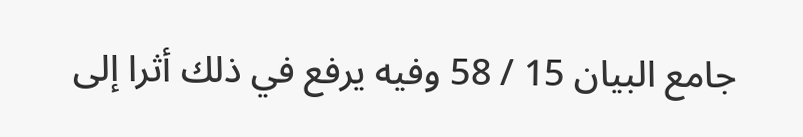جامع البيان 15 / 58 وفيه يرفع في ذلك أثرا إلى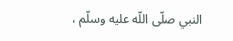النبي صلّى اللّه عليه وسلّم ،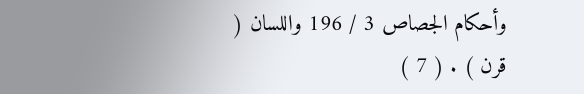وأحكام الجصاص 3 / 196 واللسان ( قرن ) . ( 7 )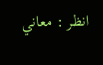انظر : معاني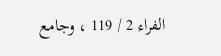الفراء 2 / 119 ، وجامع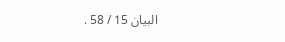البيان 15 / 58 .